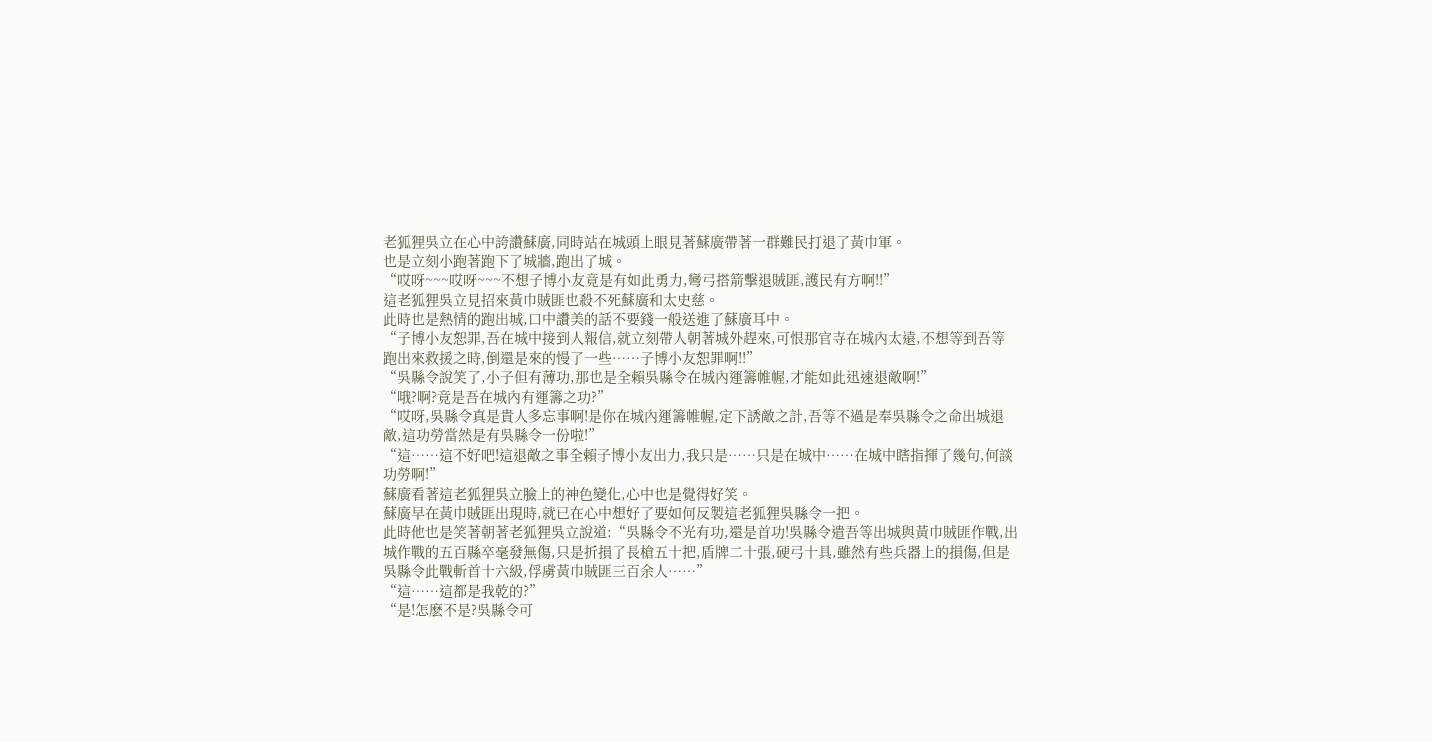老狐狸吳立在心中誇讚蘇廣,同時站在城頭上眼見著蘇廣帶著一群難民打退了黃巾軍。
也是立刻小跑著跑下了城牆,跑出了城。
“哎呀~~~哎呀~~~不想子博小友竟是有如此勇力,彎弓搭箭擊退賊匪,護民有方啊!!”
這老狐狸吳立見招來黃巾賊匪也殺不死蘇廣和太史慈。
此時也是熱情的跑出城,口中讚美的話不要錢一般送進了蘇廣耳中。
“子博小友恕罪,吾在城中接到人報信,就立刻帶人朝著城外趕來,可恨那官寺在城內太遠,不想等到吾等跑出來救援之時,倒還是來的慢了一些……子博小友恕罪啊!!”
“吳縣令說笑了,小子但有薄功,那也是全賴吳縣令在城內運籌帷幄,才能如此迅速退敵啊!”
“哦?啊?竟是吾在城內有運籌之功?”
“哎呀,吳縣令真是貴人多忘事啊!是你在城內運籌帷幄,定下誘敵之計,吾等不過是奉吳縣令之命出城退敵,這功勞當然是有吳縣令一份啦!”
“這……這不好吧!這退敵之事全賴子博小友出力,我只是……只是在城中……在城中瞎指揮了幾句,何談功勞啊!”
蘇廣看著這老狐狸吳立臉上的神色變化,心中也是覺得好笑。
蘇廣早在黃巾賊匪出現時,就已在心中想好了要如何反製這老狐狸吳縣令一把。
此時他也是笑著朝著老狐狸吳立說道:“吳縣令不光有功,還是首功!吳縣令遣吾等出城與黃巾賊匪作戰,出城作戰的五百縣卒毫發無傷,只是折損了長槍五十把,盾牌二十張,硬弓十具,雖然有些兵器上的損傷,但是吳縣令此戰斬首十六級,俘虜黃巾賊匪三百余人……”
“這……這都是我乾的?”
“是!怎麽不是?吳縣令可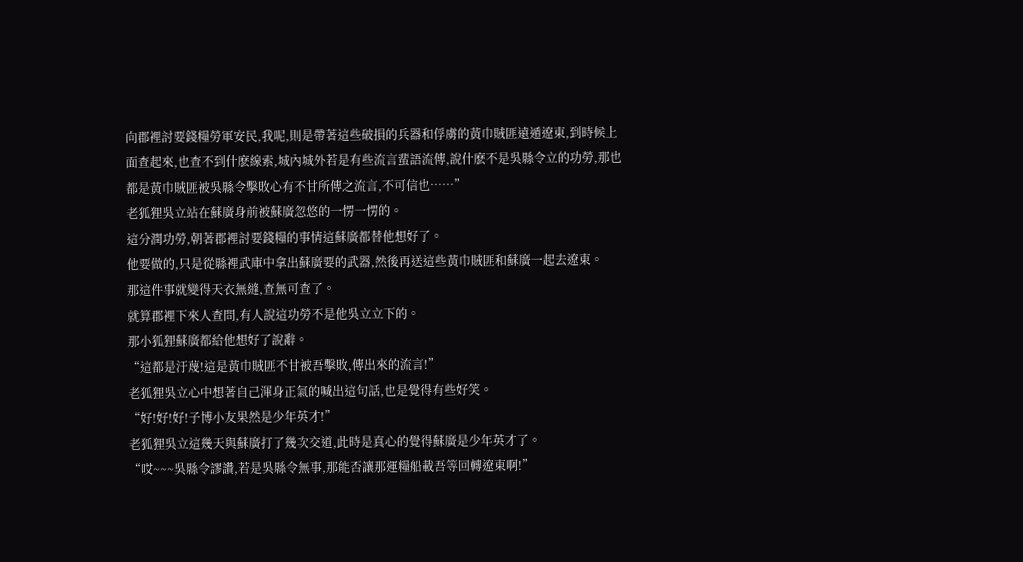向郡裡討要錢糧勞軍安民,我呢,則是帶著這些破損的兵器和俘虜的黃巾賊匪遠遁遼東,到時候上面查起來,也查不到什麽線索,城內城外若是有些流言蜚語流傳,說什麽不是吳縣令立的功勞,那也都是黃巾賊匪被吳縣令擊敗心有不甘所傳之流言,不可信也……”
老狐狸吳立站在蘇廣身前被蘇廣忽悠的一愣一愣的。
這分潤功勞,朝著郡裡討要錢糧的事情這蘇廣都替他想好了。
他要做的,只是從縣裡武庫中拿出蘇廣要的武器,然後再送這些黃巾賊匪和蘇廣一起去遼東。
那這件事就變得天衣無縫,查無可查了。
就算郡裡下來人查問,有人說這功勞不是他吳立立下的。
那小狐狸蘇廣都給他想好了說辭。
“這都是汙蔑!這是黃巾賊匪不甘被吾擊敗,傳出來的流言!”
老狐狸吳立心中想著自己渾身正氣的喊出這句話,也是覺得有些好笑。
“好!好!好!子博小友果然是少年英才!”
老狐狸吳立這幾天與蘇廣打了幾次交道,此時是真心的覺得蘇廣是少年英才了。
“哎~~~吳縣令謬讚,若是吳縣令無事,那能否讓那運糧船載吾等回轉遼東啊!”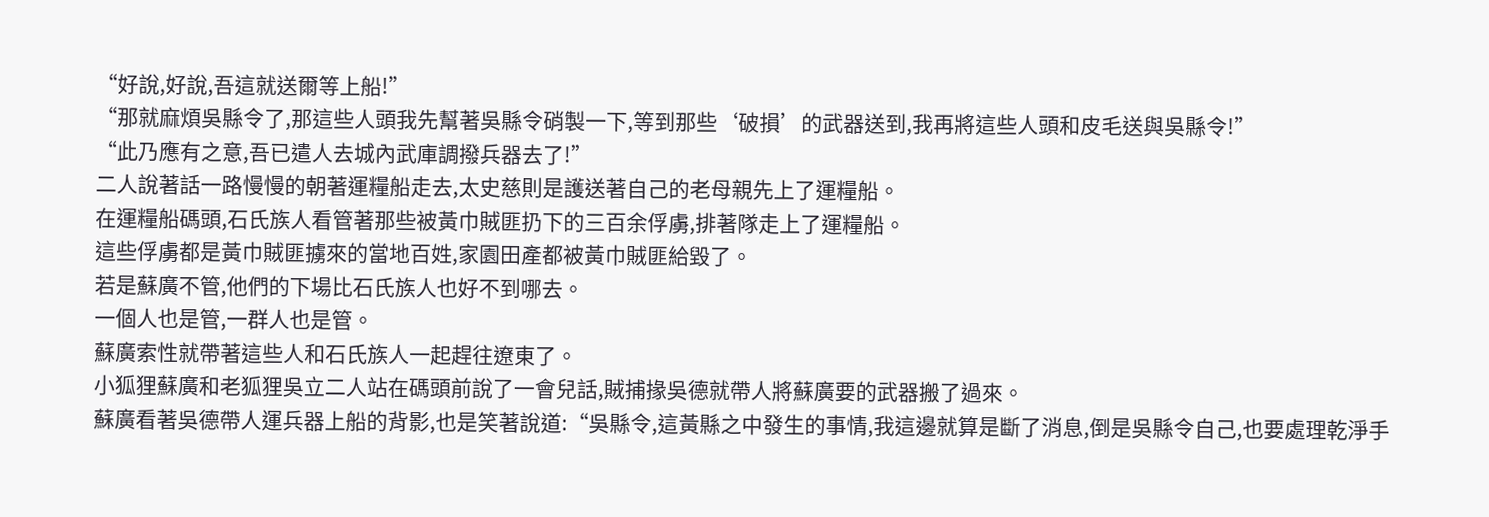“好說,好說,吾這就送爾等上船!”
“那就麻煩吳縣令了,那這些人頭我先幫著吳縣令硝製一下,等到那些‘破損’的武器送到,我再將這些人頭和皮毛送與吳縣令!”
“此乃應有之意,吾已遣人去城內武庫調撥兵器去了!”
二人說著話一路慢慢的朝著運糧船走去,太史慈則是護送著自己的老母親先上了運糧船。
在運糧船碼頭,石氏族人看管著那些被黃巾賊匪扔下的三百余俘虜,排著隊走上了運糧船。
這些俘虜都是黃巾賊匪擄來的當地百姓,家園田產都被黃巾賊匪給毀了。
若是蘇廣不管,他們的下場比石氏族人也好不到哪去。
一個人也是管,一群人也是管。
蘇廣索性就帶著這些人和石氏族人一起趕往遼東了。
小狐狸蘇廣和老狐狸吳立二人站在碼頭前說了一會兒話,賊捕掾吳德就帶人將蘇廣要的武器搬了過來。
蘇廣看著吳德帶人運兵器上船的背影,也是笑著說道:“吳縣令,這黃縣之中發生的事情,我這邊就算是斷了消息,倒是吳縣令自己,也要處理乾淨手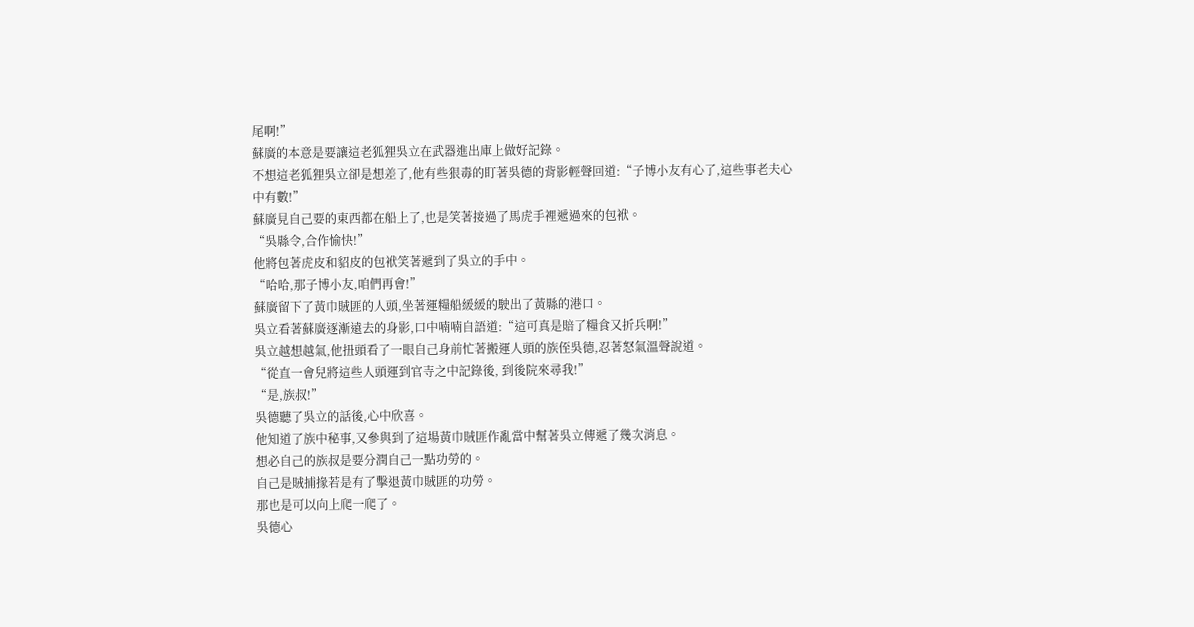尾啊!”
蘇廣的本意是要讓這老狐狸吳立在武器進出庫上做好記錄。
不想這老狐狸吳立卻是想差了,他有些狠毒的盯著吳德的背影輕聲回道:“子博小友有心了,這些事老夫心中有數!”
蘇廣見自己要的東西都在船上了,也是笑著接過了馬虎手裡遞過來的包袱。
“吳縣令,合作愉快!”
他將包著虎皮和貂皮的包袱笑著遞到了吳立的手中。
“哈哈,那子博小友,咱們再會!”
蘇廣留下了黃巾賊匪的人頭,坐著運糧船緩緩的駛出了黃縣的港口。
吳立看著蘇廣逐漸遠去的身影,口中喃喃自語道:“這可真是賠了糧食又折兵啊!”
吳立越想越氣,他扭頭看了一眼自己身前忙著搬運人頭的族侄吳德,忍著怒氣溫聲說道。
“從直一會兒將這些人頭運到官寺之中記錄後, 到後院來尋我!”
“是,族叔!”
吳德聽了吳立的話後,心中欣喜。
他知道了族中秘事,又參與到了這場黃巾賊匪作亂當中幫著吳立傳遞了幾次消息。
想必自己的族叔是要分潤自己一點功勞的。
自己是賊捕掾若是有了擊退黃巾賊匪的功勞。
那也是可以向上爬一爬了。
吳德心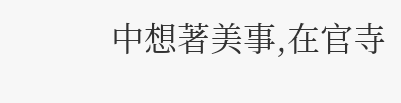中想著美事,在官寺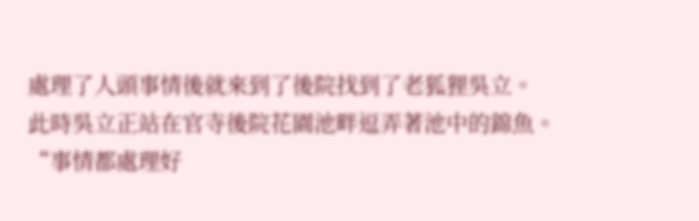處理了人頭事情後就來到了後院找到了老狐狸吳立。
此時吳立正站在官寺後院花園池畔逗弄著池中的錦魚。
“事情都處理好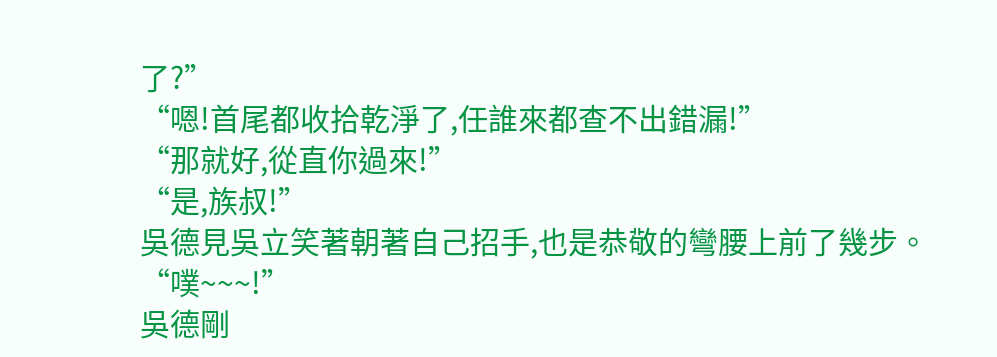了?”
“嗯!首尾都收拾乾淨了,任誰來都查不出錯漏!”
“那就好,從直你過來!”
“是,族叔!”
吳德見吳立笑著朝著自己招手,也是恭敬的彎腰上前了幾步。
“噗~~~!”
吳德剛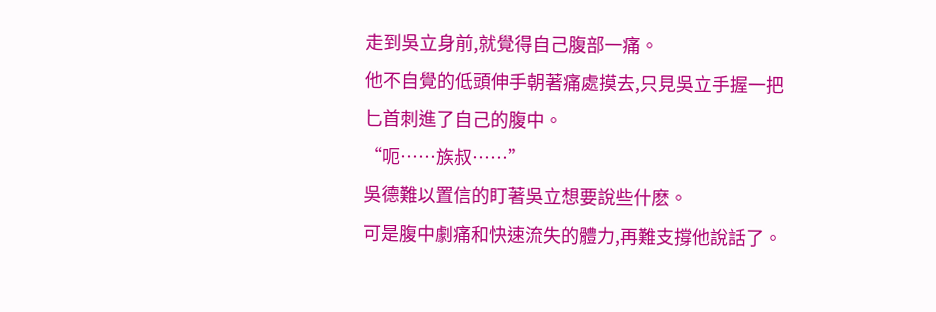走到吳立身前,就覺得自己腹部一痛。
他不自覺的低頭伸手朝著痛處摸去,只見吳立手握一把匕首刺進了自己的腹中。
“呃……族叔……”
吳德難以置信的盯著吳立想要說些什麽。
可是腹中劇痛和快速流失的體力,再難支撐他說話了。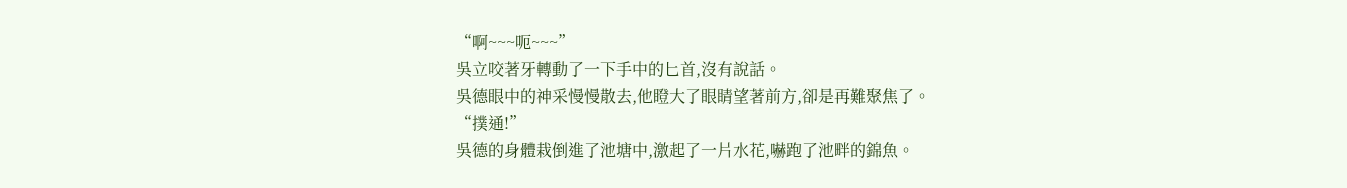“啊~~~呃~~~”
吳立咬著牙轉動了一下手中的匕首,沒有說話。
吳德眼中的神采慢慢散去,他瞪大了眼睛望著前方,卻是再難聚焦了。
“撲通!”
吳德的身體栽倒進了池塘中,激起了一片水花,嚇跑了池畔的錦魚。